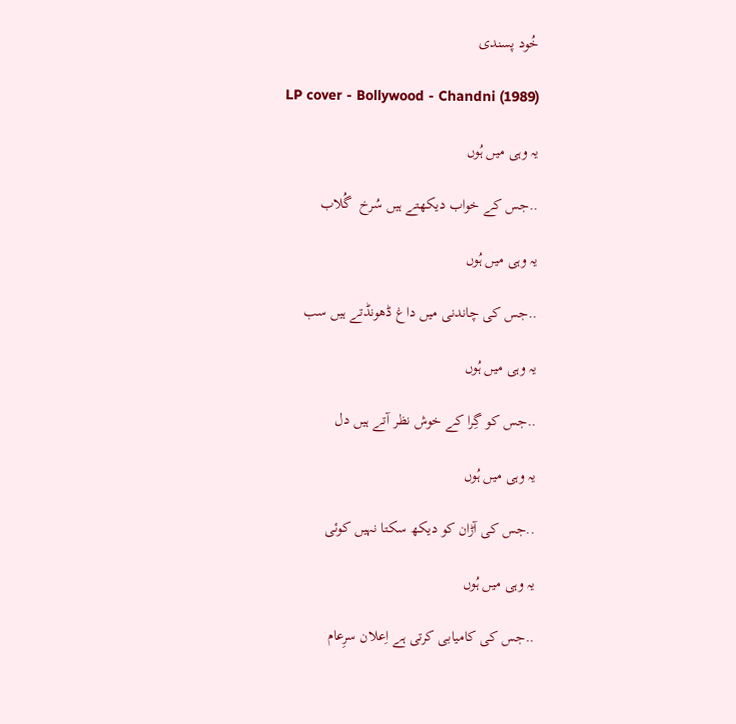خُود پسندی

LP cover - Bollywood - Chandni (1989)

یہ وہی میں ہُوں

..جس کے خواب دیکھتے ہیں سُرخ  گُلاب

یہ وہی میں ہُوں

..جس کی چاندنی میں داغ ڈھونڈتے ہیں سب

یہ وہی میں ہُوں

..جس کو گِرا کے خوش نظر آتے ہیں دل

یہ وہی میں ہُوں

..جس کی آڑان کو دیکھ سکتا نہیں کوئی

یہ وہی میں ہُوں

..جس کی کامیابی کرتی ہے اِعلان سرِعام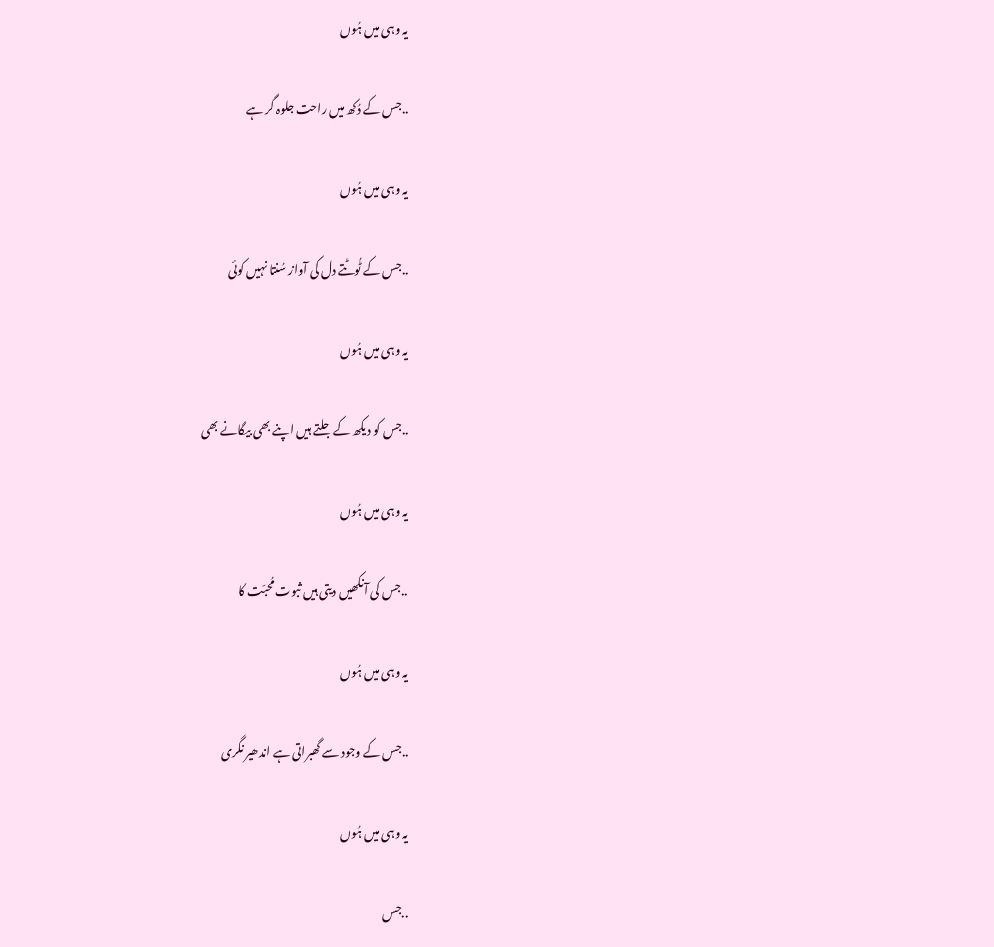یہ وہی میں ہُوں

..جس کے دُکھ میں راحت جلوہ گر ہے

یہ وہی میں ہُوں

..جس کے ٹُوٹتے دل کی آواز سُنتا نہیں کوئی

یہ وہی میں ہُوں

..جس کو دیکھ کےجلتے ہیں اپنے بھی بیگانے بھی

یہ وہی میں ہُوں

..جس کی آنکھیں دیتی ہیں ثبوت مُحبّت کا

یہ وہی میں ہُوں

..جس کے وجود سے گھبراتی ہے اندھیر نگری

یہ وہی میں ہُوں

..جس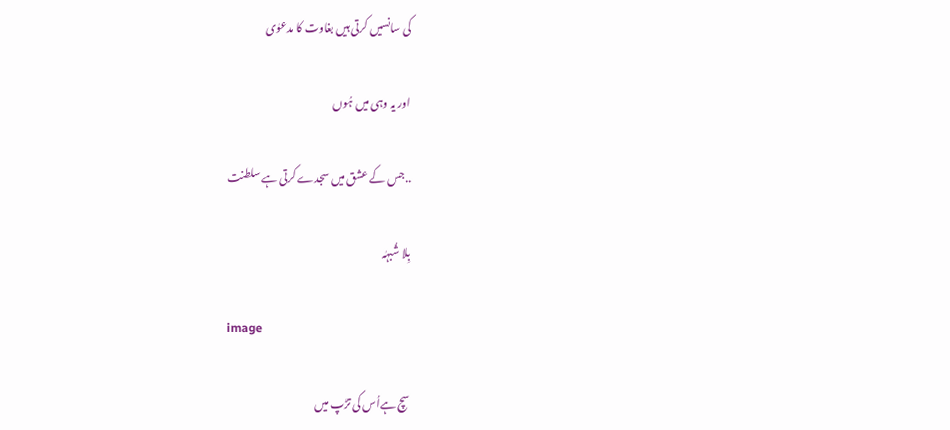کی سانسیں کرتی ہیں بغاوت کا مدعوٰی

اور یہ وہی میں ہُوں

..جس کے عشق میں سجدے کرتی ہے سلطنت

بِلا شُبہٰہ

image

سچ ہےاُس کی تڑپ میں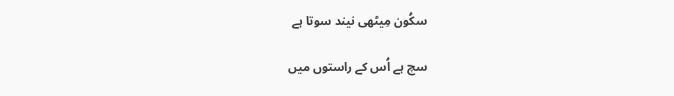سکُون مِیٹھی نیند سوتا ہے

سچ ہے اُس کے راستوں میں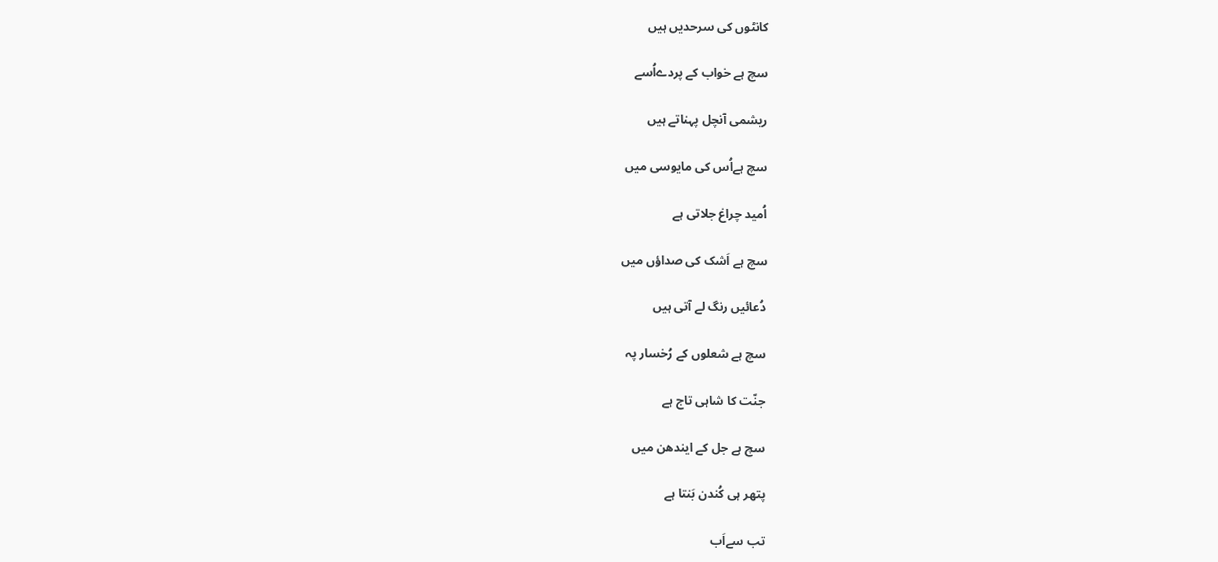کانٹوں کی سرحدیں ہیں

سچ ہے خواب کے پردےاُسے

ریشمی آنچل پہناتے ہیں

سچ ہےاُس کی مایوسی میں

اُمید چراغ جلاتی ہے

سچ ہے اَشک کی صداؤں میں

دُعائیں رنگ لے آتی ہیں

سچ ہے شعلوں کے رُخسار پہ

جنّت کا شاہی تاج ہے

سچ ہے جل کے ایندھن میں

پتھر ہی کُندن بَنتا ہے

تب سےاَب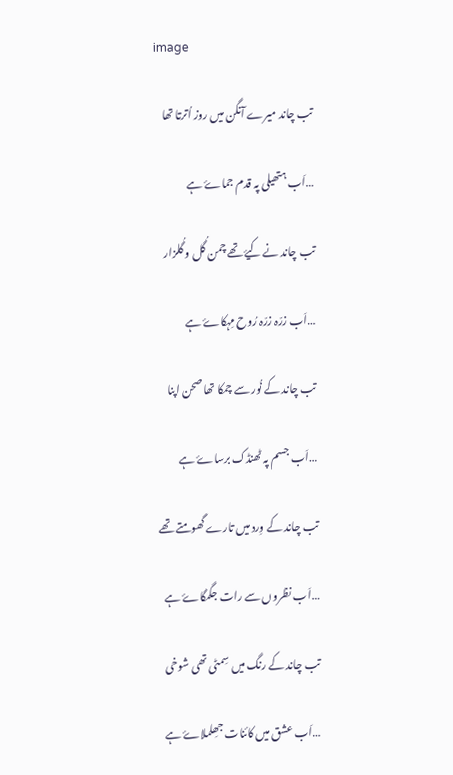image

تب چاند میرے آنگن میں روز اُترتا تھا

…اَب ہتھیلی پہ قدم جماۓ ہے

تب چاند نے کیۓ تھے چمن گُل و گُلزار

…اَب زرّہ زرّہ رُوح مِہکاۓ ہے

تب چاند کے نُور سے چمکا تھا صحن اپنا

…اَب جسم پہ ٹھنڈک برساۓ ہے

تب چاند کے وِرد میں تارے گھومتے تھے

…اَب نظروں سے رات جگمگاۓ ہے

تب چاند کے رنگ میں سِمٹی تھی شوخی

…اَب عشق میں کائنات جھِلملاۓ ہے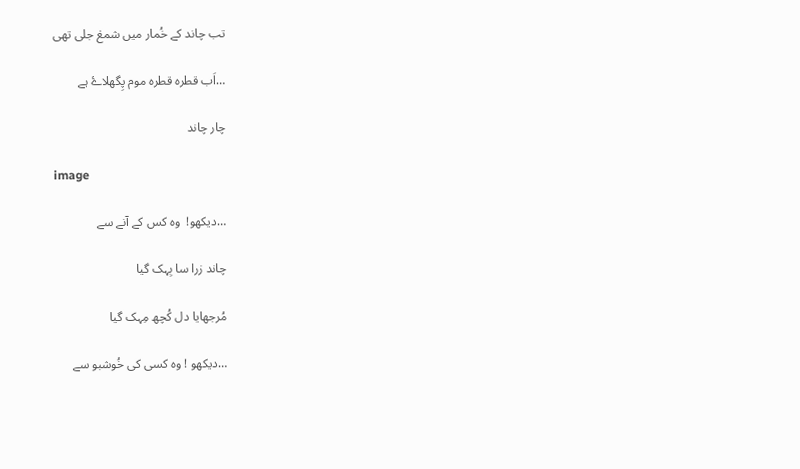تب چاند کے خُمار میں شمعٰ جلی تھی

…اَب قطرہ قطرہ موم پِگھلاۓ ہے

چار چاند

image

…دیکھو!  وہ کس کے آنے سے

چاند زرا سا بِہک گیا

مُرجھایا دل کُچھ مِہک گیا

…دیکھو ! وہ کسی کی خُوشبو سے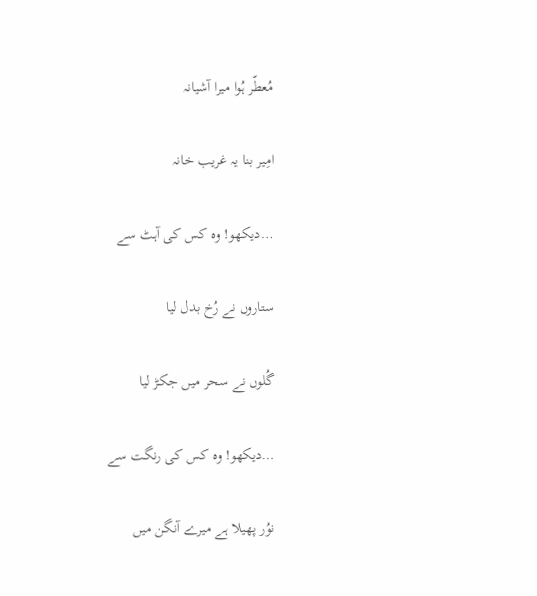مُعطّر ہُوا میرا آشیانہ

امِیر بنا یہ غریب خانہ

…دیکھو! وہ کس کی آہٹ سے

ستاروں نے رُخ بدل لیا

گُلوں نے سحر میں جکڑ لیا

…دیکھو! وہ کس کی رنگت سے

نوُر پھیلا ہے میرے آنگن میں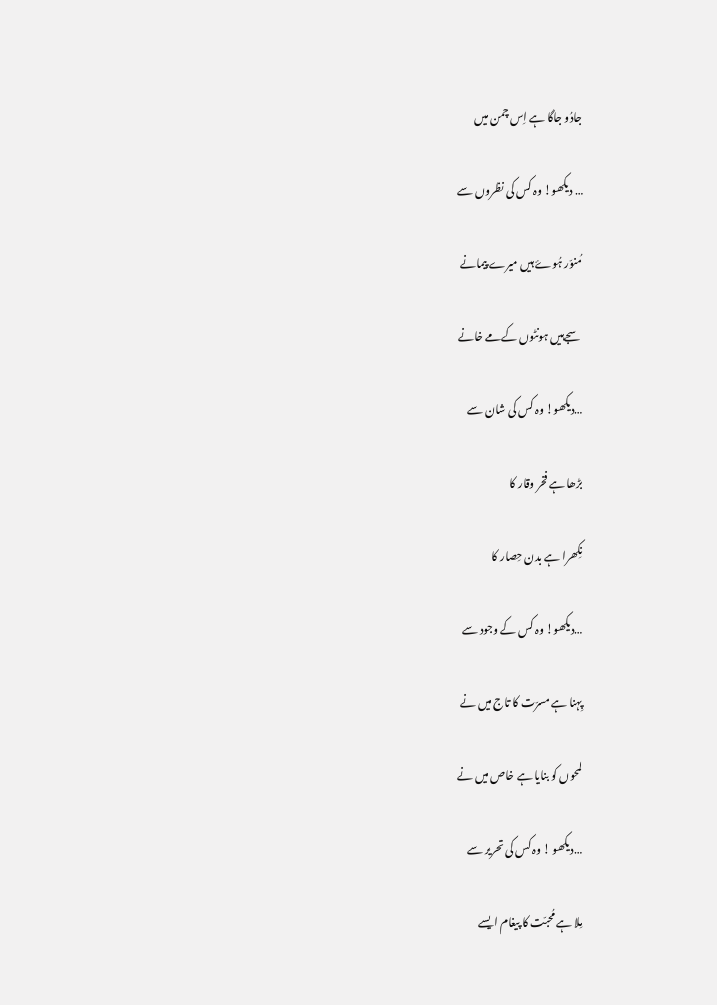جادُو جاگا ہے اِس چمن میں

… دیکھو! وہ کس کی نظروں سے

مُنوّر ہُوۓ ہیں میرے پیمانے

سجےہیں ہونٹوں کےمے خانے

…دیکھو! وہ کس کی شان سے

بڑھا ہے فخر وقار کا

نِکھرا ہے بدن حِصار کا

…دیکھو! وہ کس کے وجود سے

پِہنا ہے مسرّت کا تاج میں نے

لمحوں کو بنایا ہے خاص میں نے

…دیکھو ! وہ کس کی تحریر سے

مِلا ہے مُحبّت کا پیغام ایسے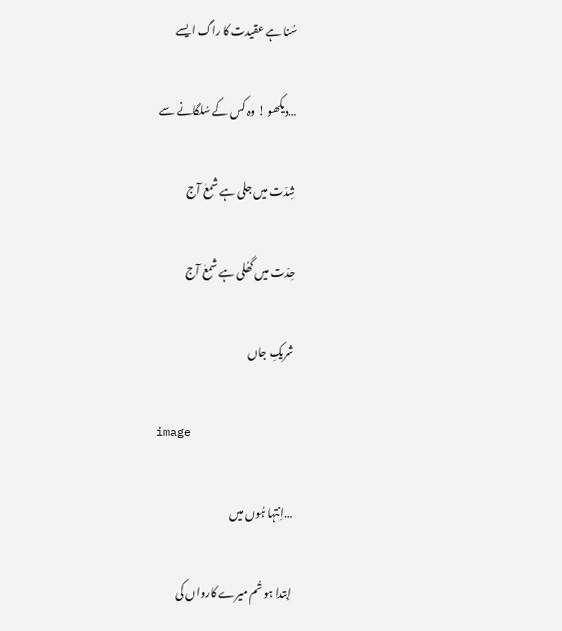سُنا ہے عقیدت کا راگ ایسے

…دیکھو ! وہ کس کے سُلگانے سے

شِدّت میں جلی ہے شمعٰ آج

حِدّت میں گھُلی ہے شمعٰ آج

شریکِ جاں

image

…اِنتہا ہُوں میں

اِبتدا ہو تُم میرے کارواں کی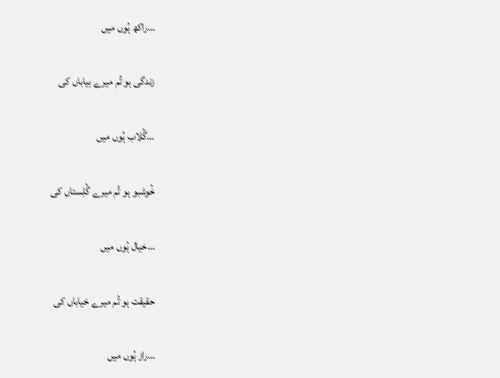…راکھ ہُوں میں

زندگی ہو تُم میرے بیاباں کی

…گُلاب ہُوں میں

خُوشبو ہو تُم میرے گُلِستاں کی

…خیال ہُوں میں

حقیقت ہو تُم میرے خیاباں کی

…راز ہُوں میں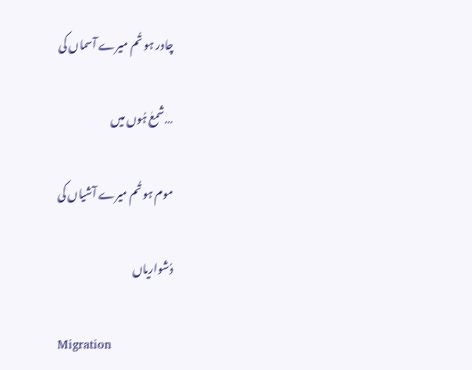چادر ہو تُم میرے آسماں کی

…شمعٰ ہُوں میں

موم ہو تُم میرے آشیاں کی

دُشواریاں

Migration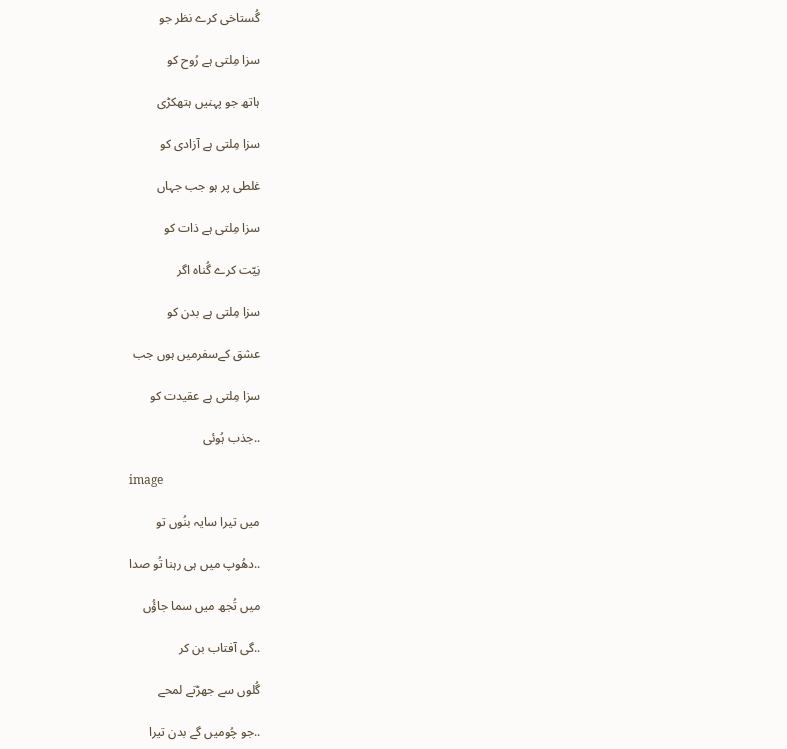گُستاخی کرے نظر جو

سزا مِلتی ہے رُوح کو

ہاتھ جو پہنیں ہتھکڑی

سزا مِلتی ہے آزادی کو

غلطی پر ہو جب جہاں

سزا مِلتی ہے ذات کو

نِیّت کرے گُناہ اگر

سزا مِلتی ہے بدن کو

عشق کےسفرمیں ہوں جب

سزا مِلتی ہے عقیدت کو

..جذب ہُوئی

image

میں تیرا سایہ بنُوں تو

..دھُوپ میں ہی رہنا تُو صدا

میں تُجھ میں سما جاؤُں

..گی آفتاب بن کر

گُلوں سے جھڑتے لمحے

..جو چُومیں گے بدن تیرا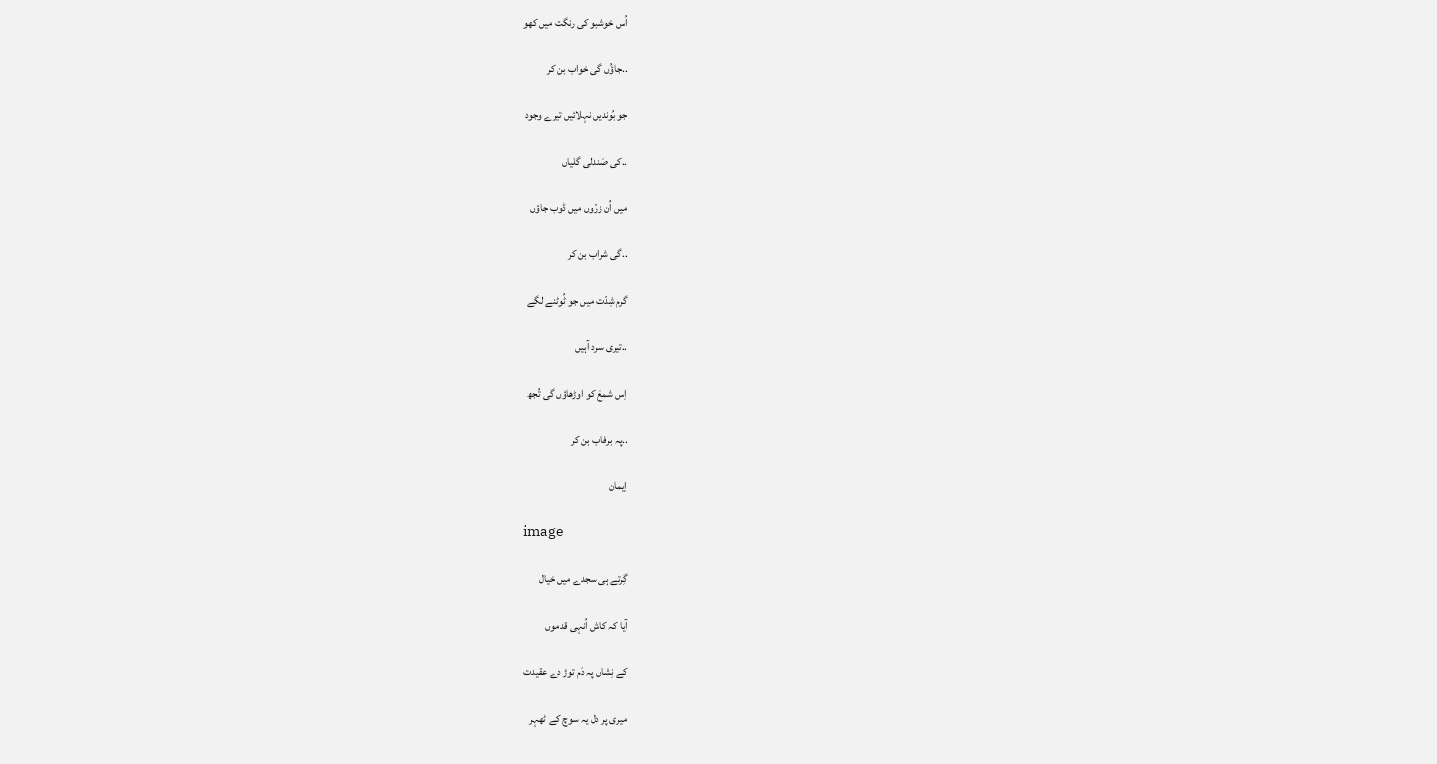اُس خوشبو کی رنگت میں کھو

..جاؤُں گی خواب بن کر

جو بُوندیں نہلائیں تیرے وجود

..کی صَندلی گلیاں

میں اُن زرّوں میں ڈوب جاؤں

..گی شراب بن کر

گرم شِدّت میں جو ٹُوٹنے لگے

..تیری سرد آہیں

اِس شمعٰ کو اوڑھاؤں گی تُجھ

..پہ برفاب بن کر

اِیمان

image

گِرتے ہی سجدے میں خیال

آیا کہ کاش اُنہی قدموں

کے نِشاں پہ دَم توڑ دے عقیدت

میری پر دل یہ سوچ کے ٹھہر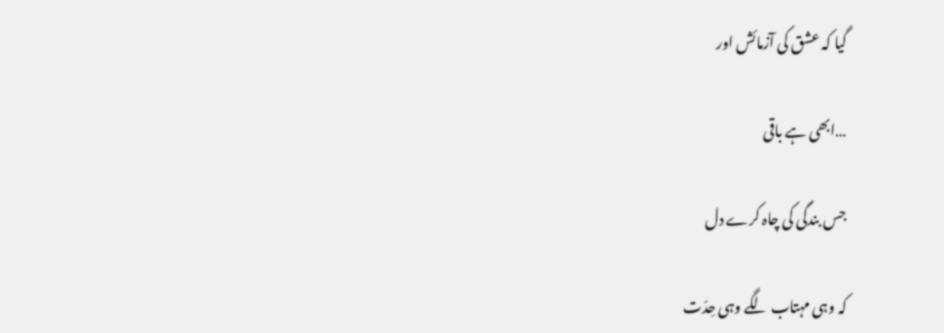گیا کہ عشق کی آزمائش اور

…ابھی ہے باقی

جس بندگی کی چاہ کرے دل

کہ وہی مہتاب لگے وہی حِدّت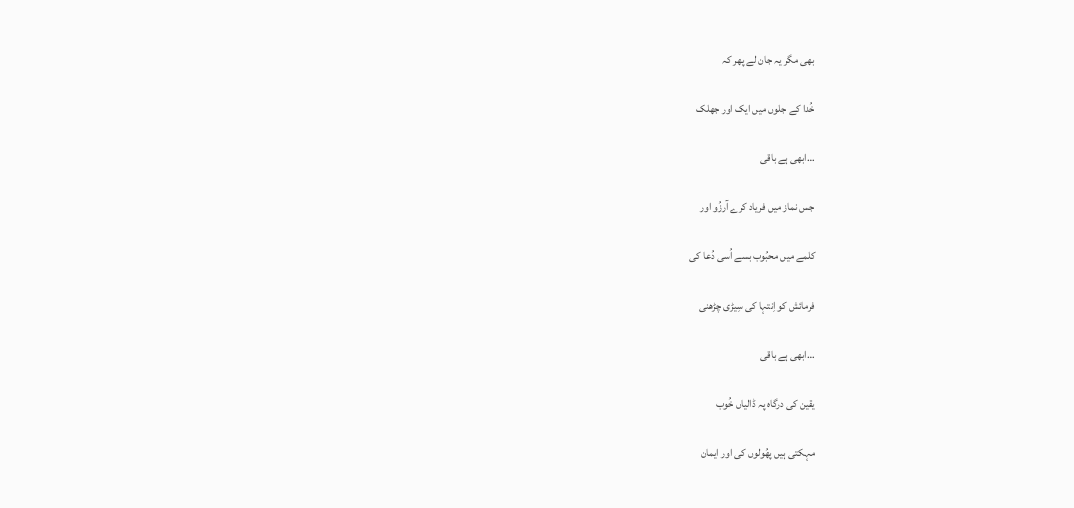بھی مگر یہ جان لے پھر کہ

خُدا کے جلوں میں ایک اور جھلک

…ابھی ہے باقی

جس نماز میں فریاد کرے آرزُو اور

کلمے میں محبُوب بسے اُسی دُعا کی

فرمائش کو اِنتہا کی سِیڑی چڑھنی

…ابھی ہے باقی

یقین کی درگاہ پہ ڈالیاں خُوب

مہکتی ہیں پھُولوں کی اور ایمان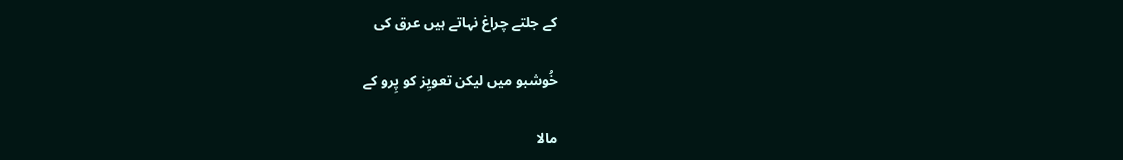کے جلتے چراغ نہاتے ہیں عرق کی

خُوشبو میں لیکن تعویِز کو پِرو کے

مالا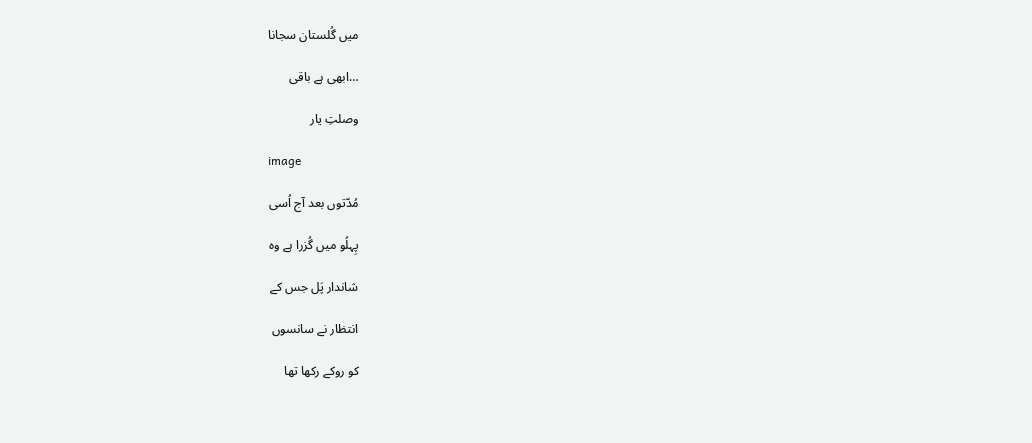میں گُلستان سجانا

…ابھی ہے باقی

وصلتِ یار

image

مُدّتوں بعد آج اُسی

پِہلُو میں گُزرا ہے وہ

شاندار پَل جس کے

انتظار نے سانسوں

کو روکے رکھا تھا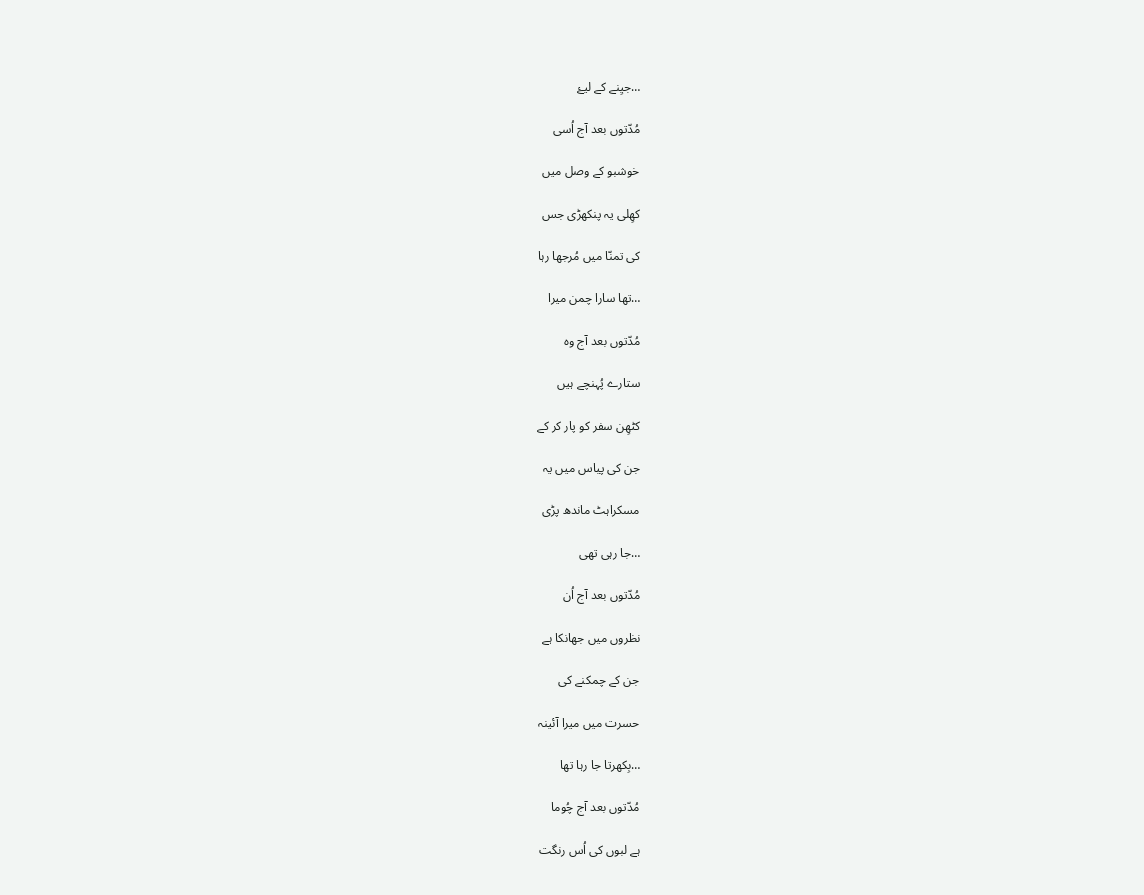…جیِنے کے لیۓ

مُدّتوں بعد آج اُسی

خوشبو کے وصل میں

کھِلی یہ پنکھڑی جس

کی تمنّا میں مُرجھا رہا

…تھا سارا چمن میرا

مُدّتوں بعد آج وہ

ستارے پُہنچے ہیں

کٹھِن سفر کو پار کر کے

جن کی پیاس میں یہ

مسکراہٹ ماندھ پڑی

…جا رہی تھی

مُدّتوں بعد آج اُن

نظروں میں جھانکا ہے

جن کے چمکنے کی

حسرت میں میرا آئینہ

…بِکھرتا جا رہا تھا

مُدّتوں بعد آج چُوما

ہے لبوں کی اُس رنگت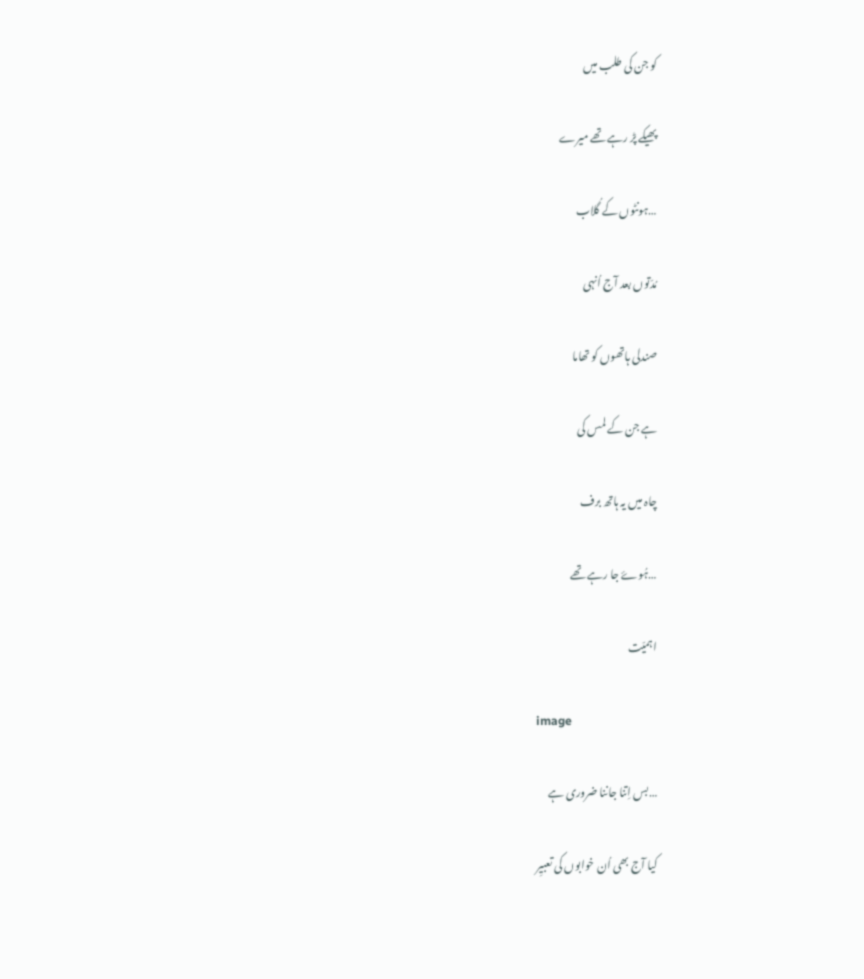کو جن کی طلب میں

پھِیکے پڑ رہے تھے میرے

…ہونٹوں کے گُلاب

مُدّتوں بعد آج اُنہی

صندلی ہاتھوں کو تھاما

ہے جن کے لمس کی

چاہ میں یہ ہاتھ برف

…ہُوۓ جا رہے تھے

اہمیّت

image

…بس اِتنا جاننا ضروری ہے

کیا آج بھی اُن خوابوں کی تعبیِر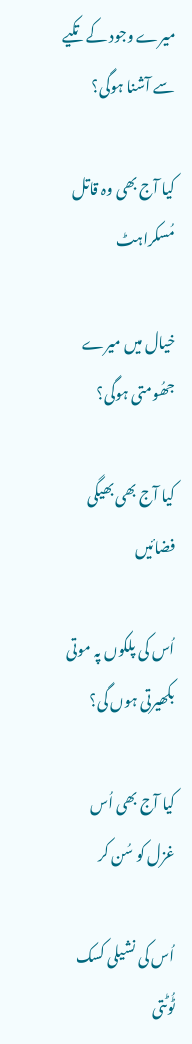میرے وجود کے تکیے سے آشنا ہوگی؟

کیا آج بھی وہ قاتل مُسکراہٹ

خیال میں میرے جھُومتی ہوگی؟

کیا آج بھی بھیگی فضائیں

اُس کی پلکوں پہ موتی بکھیرتی ہوں گی؟

کیا آج بھی اُس غزل کو سُن کر

اُس کی نشیلی کسک ٹُوٹتی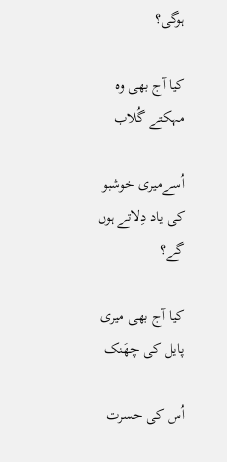ہوگی؟

کیا آج بھی وہ مہکتے گُلاب

اُسےمیری خوشبو کی یاد دِلاتے ہوں گے؟

کیا آج بھی میری پایل کی چھَنک

اُس کی حسرت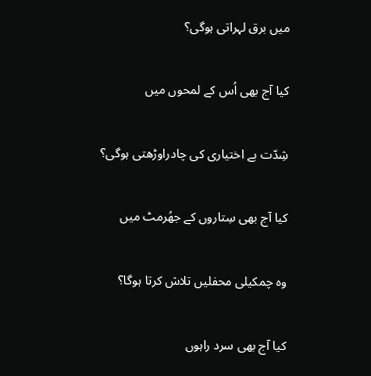میں برق لہراتی ہوگی؟

کیا آج بھی اُس کے لمحوں میں

شِدّت بے اختیاری کی چادراوڑھتی ہوگی؟

کیا آج بھی سِتاروں کے جھُرمٹ میں

وہ چمکیلی محفلیں تلاش کرتا ہوگا؟

کیا آج بھی سرد راہوں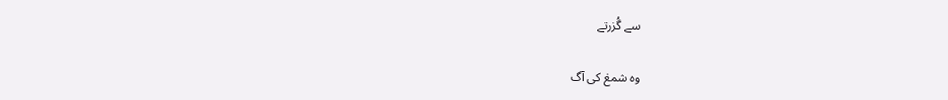سے گُزرتے

وہ شمعٰ کی آگ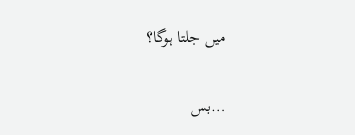میں جلتا ہوگا؟

…بس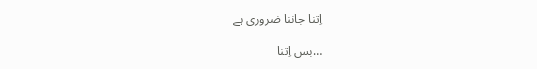اِتنا جاننا ضروری ہے

…بس اِتنا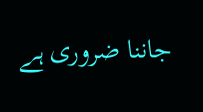جاننا ضروری ہے